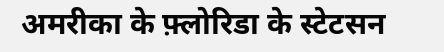अमरीका के फ़्लोरिडा के स्टेटसन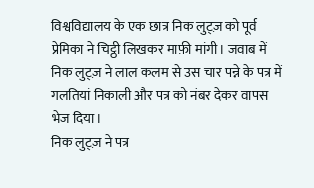विश्वविद्यालय के एक छात्र निक लुट्ज़ को पूर्व प्रेमिका ने चिट्ठी लिखकर माफ़ी मांगी। जवाब में निक लुट्ज़ ने लाल कलम से उस चार पन्ने के पत्र में गलतियां निकाली और पत्र को नंबर देकर वापस भेज दिया।
निक लुट्ज़ ने पत्र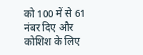को 100 में से 61 नंबर दिए और कोशिश के लिए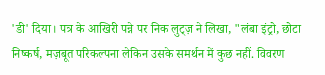'डी' दिया। पत्र के आखिरी पन्ने पर निक लुट्ज़ ने लिखा, "लंबा इंट्रो, छोटा निष्कर्ष, मज़बूत परिकल्पना लेकिन उसके समर्थन में कुछ नहीं. विवरण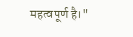महत्वपूर्ण है।"